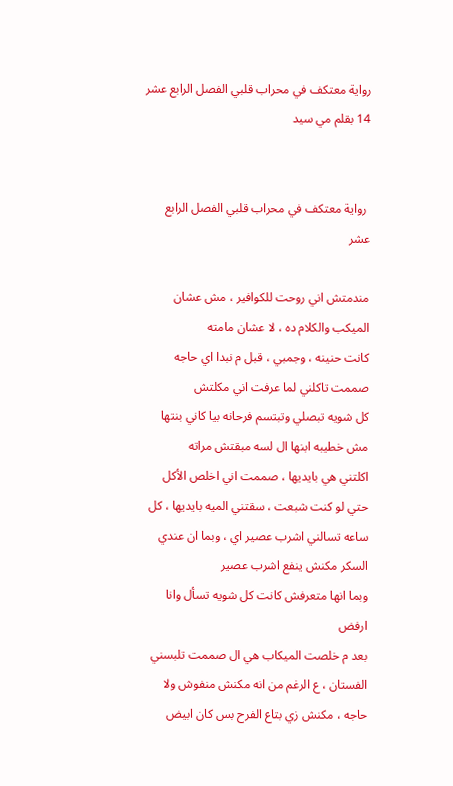رواية معتكف في محراب قلبي الفصل الرابع عشر 14 بقلم مي سيد


 رواية معتكف في محراب قلبي الفصل الرابع عشر

مندمتش اني روحت للكوافير ، مش عشان الميكب والكلام ده ، لا عشان مامته
كانت حنينه ، وجمبي ، قبل م نبدا اي حاجه صممت تاكلني لما عرفت اني مكلتش
كل شويه تبصلي وتبتسم فرحانه بيا كاني بنتها مش خطيبه ابنها ال لسه مبقتش مراته
اكلتني هي بايديها ، صممت اني اخلص الأكل حتي لو كنت شبعت ، سقتني الميه بايديها ، كل ساعه تسالني اشرب عصير اي ، وبما ان عندي السكر مكنش ينفع اشرب عصير
وبما انها متعرفش كانت كل شويه تسأل وانا ارفض
بعد م خلصت الميكاب هي ال صممت تلبسني الفستان ، ع الرغم من انه مكنش منفوش ولا حاجه ، مكنش زي بتاع الفرح بس كان ابيض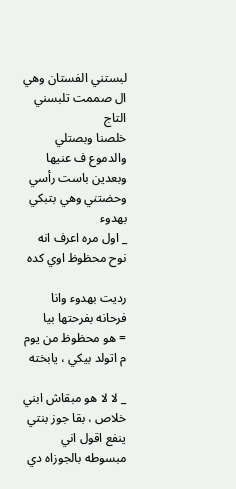لبستني الفستان وهي ال صممت تلبسني التاج
خلصنا وبصتلي والدموع ف عنيها وبعدين باست رأسي وحضتني وهي بتبكي بهدوء
_ اول مره اعرف انه نوح محظوظ اوي كده

رديت بهدوء وانا فرحانه بفرحتها بيا
= هو محظوظ من يوم م اتولد بيكي ، يابخته

_ لا لا هو مبقاش ابني خلاص ، بقا جوز بنتي
ينفع اقول اني مبسوطه بالجوزاه دي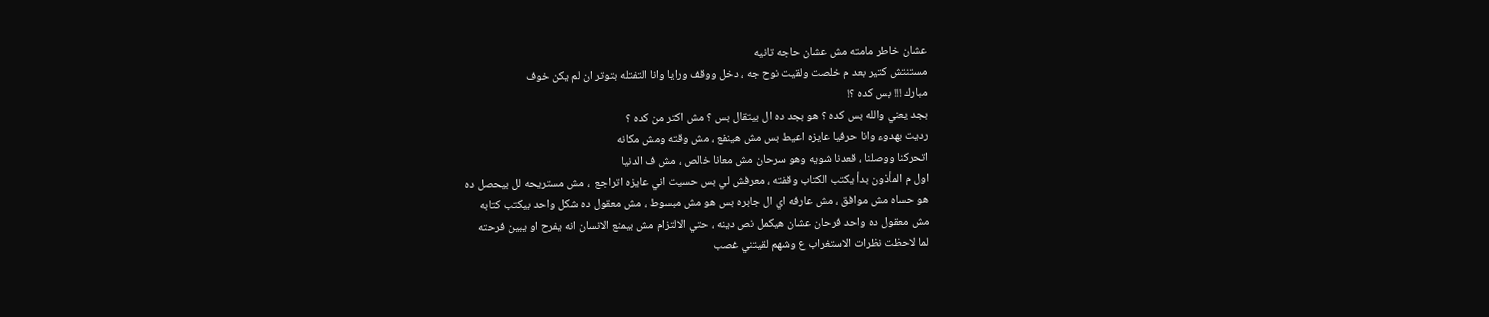عشان خاطر مامته مش عشان حاجه تانيه
مستنتش كتير بعد م خلصت ولقيت نوح جه ، دخل ووقف ورايا وانا التفتله بتوتر ان لم يكن خوف
مبارك !!! بس كده ؟!
بجد يعني والله بس كده ؟ هو بجد ده ال بيتقال بس ؟ مش اكتر من كده ؟
رديت بهدوء وانا حرفيا عايزه اعيط بس مش هينفع ، مش وقته ومش مكانه
اتحركنا ووصلنا ، قعدنا شويه وهو سرحان مش معانا خالص ، مش ف الدنيا
اول م المأذون بدأ يكتب الكتاب وقفته ، معرفش لي بس حسيت اني عايزه اتراجع  ، مش مستريحه لل بيحصل ده
هو حساه مش موافق ، مش عارفه اي ال جابره بس هو مش مبسوط ، مش معقول ده شكل واحد بيكتب كتابه
مش معقول ده واحد فرحان عشان هيكمل نص دينه ، حتي الالتزام مش بيمنع الانسان انه يفرح او يبين فرحته
لما لاحظت نظرات الاستغراب ع وشهم لقيتني غصب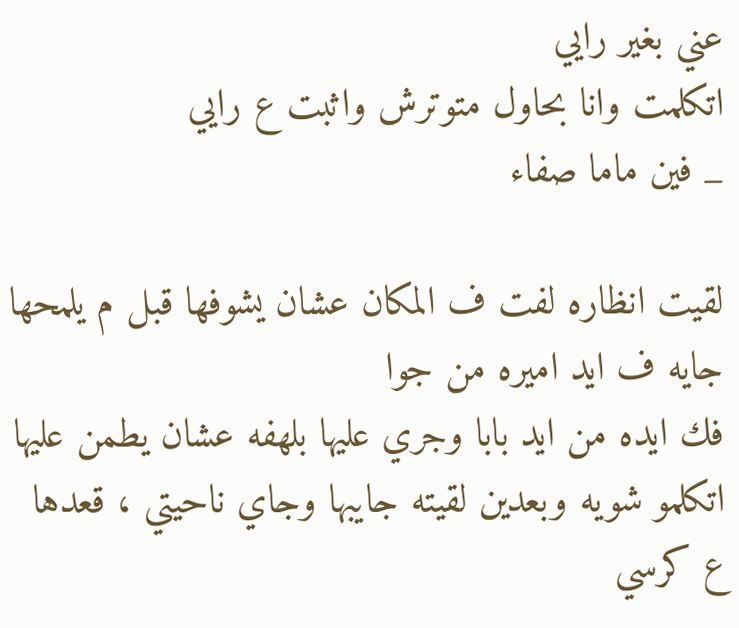عني بغير رايي
اتكلمت وانا بحاول متوترش واثبت ع رايي
_ فين ماما صفاء

لقيت انظاره لفت ف المكان عشان يشوفها قبل م يلمحها جايه ف ايد اميره من جوا
فك ايده من ايد بابا وجري عليها بلهفه عشان يطمن عليها
اتكلمو شويه وبعدين لقيته جايبها وجاي ناحيتي ، قعدها ع كرسي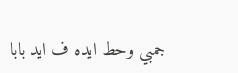جمبي وحط ايده ف ايد بابا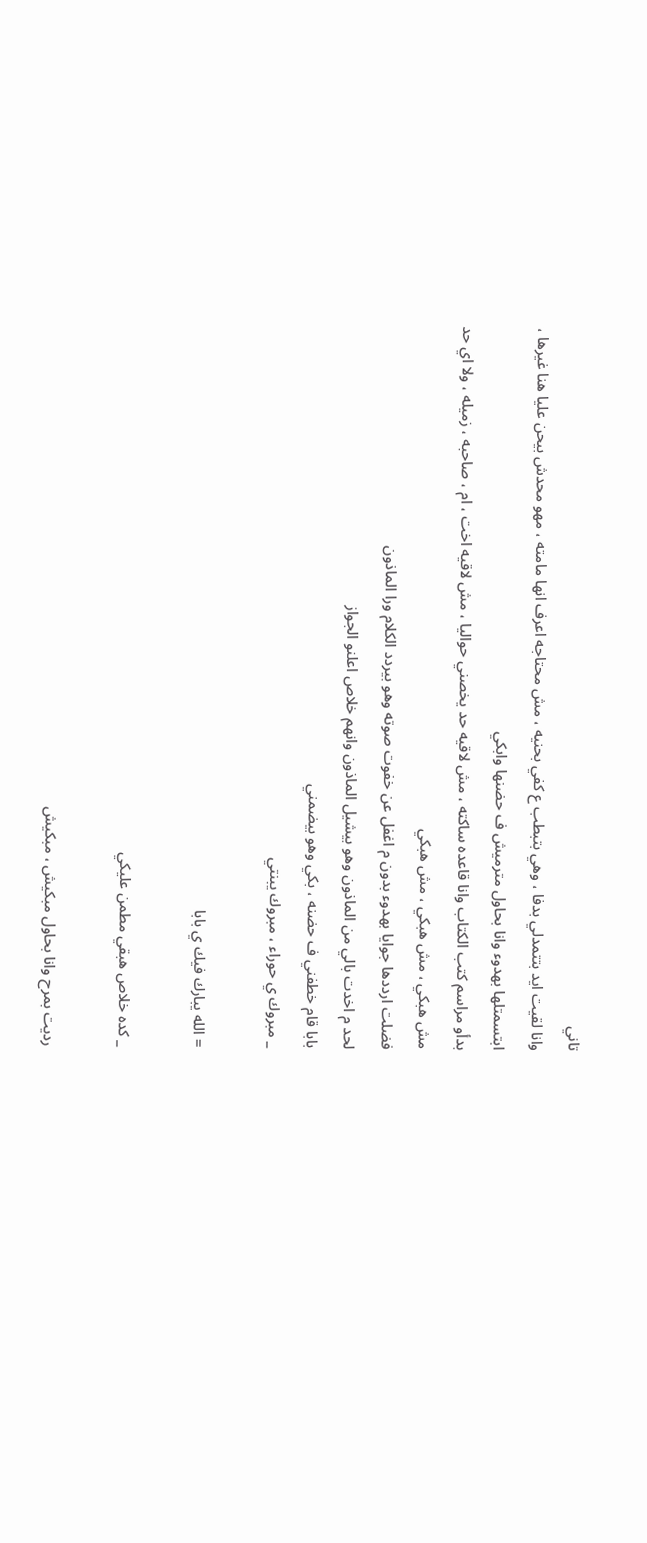تاني
وانا لقيت ايد بتتمدلي بدفا ، وهي بتبطب ع كفي بحنيه ، مش محتاجه اعرف انها مامته ، مهو محدش بيحن عليا هنا غيرها ،
ابتسمتلها بهدوء وانا بحاول مترميش ف حضنها وابكي
بدأو مراسم كتب الكتاب وانا قاعده ساكته ، مش لاقيه حد يخصني حواليا ، مش لاقيه اخت ، ام ، صاحبه ، زميله ، ولا اي حد
مش هبكي ، مش هبكي ، مش هبكي
فضلت ارددها جوايا بهدوء بدون م اغفل عن خفوت صوته وهو بيردد الكلام ورا الماذون
لحد م اخدت بالي من الماذون وهو بيشيل الماذون وانهم خلاص اعلنو الجواز
بابا قام خطفني ف حضنه ، بكي وهو بيضمني
_ مبروك ي حوراء ، مبروك يبنتي

= الله يبارك فيك ي بابا

_ كده خلاص هبقي مطمن عليكي

رديت بمرح وانا بحاول مبكيش ، مبكيش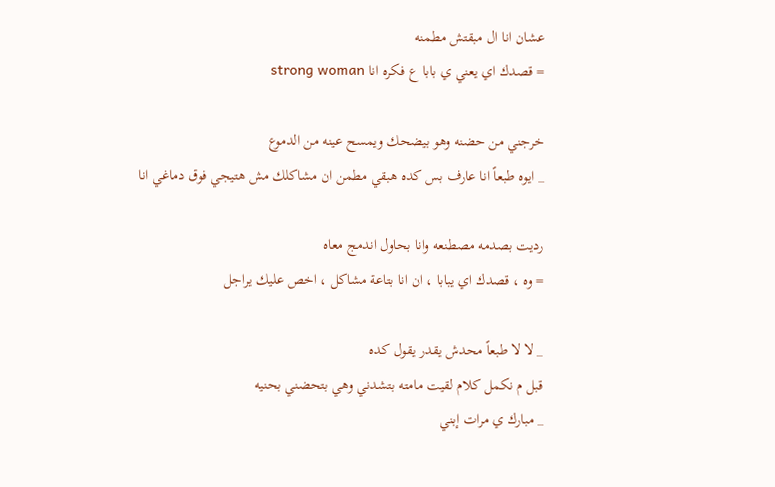عشان انا ال مبقتش مطمنه
= قصدك اي يعني ي بابا ع فكره انا strong woman

خرجني من حضنه وهو بيضحك ويمسح عينه من الدموع
_ ايوه طبعاً انا عارف بس كده هبقي مطمن ان مشاكلك مش هتيجي فوق دماغي انا

رديت بصدمه مصطنعه وانا بحاول اندمج معاه
= وه ، قصدك اي يبابا ، ان انا بتاعة مشاكل ، اخص عليك يراجل

_ لا لا طبعاً محدش يقدر يقول كده
قبل م نكمل كلام لقيت مامته بتشدني وهي بتحضني بحنيه
_ مبارك ي مرات إبني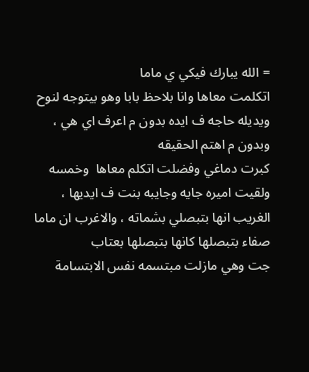= الله يبارك فيكي ي ماما
اتكلمت معاها وانا بلاحظ بابا وهو بيتوجه لنوح ويديله حاجه ف ايده بدون م اعرف اي هي ، وبدون م اهتم الحقيقه
كبرت دماغي وفضلت اتكلم معاها  وخمسه ولقيت اميره جايه وجايبه بنت ف ايديها ، الغريب انها بتبصلي بشماته ، والاغرب ان ماما صفاء بتبصلها كانها بتبصلها بعتاب
جت وهي مازلت مبتسمه نفس الابتسامة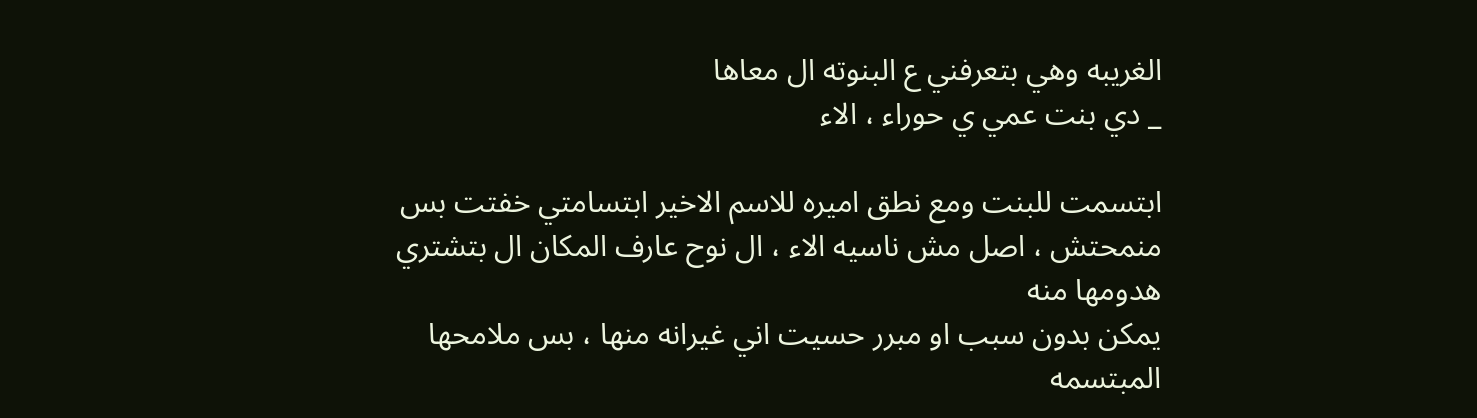الغريبه وهي بتعرفني ع البنوته ال معاها
_ دي بنت عمي ي حوراء ، الاء

ابتسمت للبنت ومع نطق اميره للاسم الاخير ابتسامتي خفتت بس منمحتش ، اصل مش ناسيه الاء ، ال نوح عارف المكان ال بتشتري هدومها منه
يمكن بدون سبب او مبرر حسيت اني غيرانه منها ، بس ملامحها المبتسمه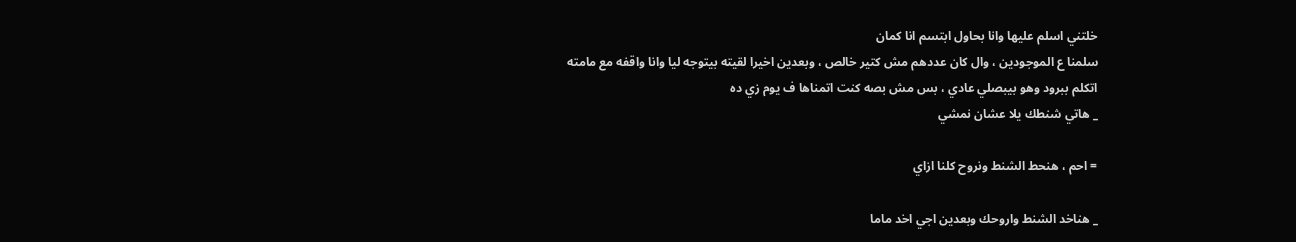خلتني اسلم عليها وانا بحاول ابتسم انا كمان
سلمنا ع الموجودين ، وال كان عددهم مش كتير خالص ، وبعدين اخيرا لقيته بيتوجه ليا وانا واقفه مع مامته
اتكلم ببرود وهو بيبصلي عادي ، بس مش بصه كنت اتمناها ف يوم زي ده
_ هاتي شنطك يلا عشان نمشي

= احم ، هنحط الشنط ونروح كلنا ازاي

_ هناخد الشنط واروحك وبعدين اجي اخد ماما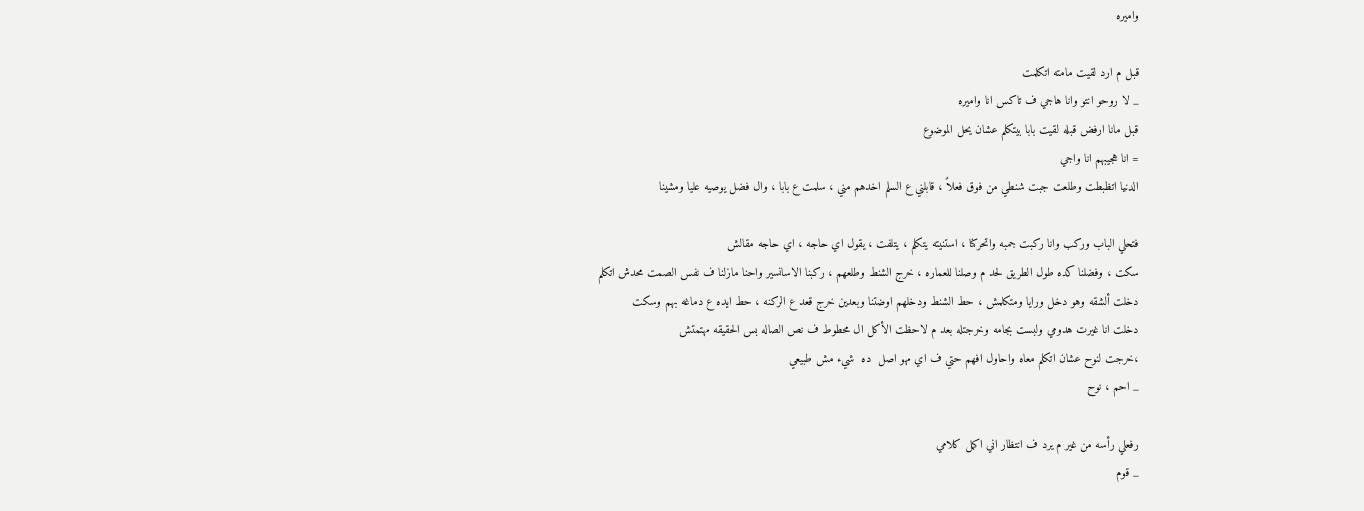واميره

قبل م ارد لقيت مامته اتكلمت
_ لا روحو انتو وانا هاجي ف تاكس انا واميره
قبل مانا ارفض قبله لقيت بابا بيتكلم عشان يحل الموضوع
= انا هجيبهم انا واجي
الدنيا اتظبطت وطلعت جبت شنطي من فوق فعلاً ، قابلني ع السلم اخدهم مني ، سلمت ع بابا ، وال فضل يوصيه عليا ومشينا

فتحلي الباب وركب وانا ركبت جمبه واتحركنا ، استنيته يتكلم ، يتلفت ، يقول اي حاجه ، اي حاجه مقالش
سكت ، وفضلنا كده طول الطريق لحد م وصلنا للعماره ، خرج الشنط وطلعهم ، ركبنا الاسانسير واحنا مازلنا ف نفس الصمت محدش اتكلم
دخلت ألشقه وهو دخل ورايا ومتكلمش ، حط الشنط ودخلهم اوضتنا وبعدين خرج قعد ع الركنه ، حط ايده ع دماغه بهم وسكت
دخلت انا غيرت هدومي ولبست بجامه وخرجتله بعد م لاحظت الأكل ال محطوط ف نص الصاله بس الحقيقه مهتمتش
،خرجت لنوح عشان اتكلم معاه واحاول افهم حتي ف اي مهو اصل  ده  شيء مش طبيعي
_ احم ، نوح

رفعلي رأسه من غير م يرد ف انتظار اني اكمل كلامي
_ قوم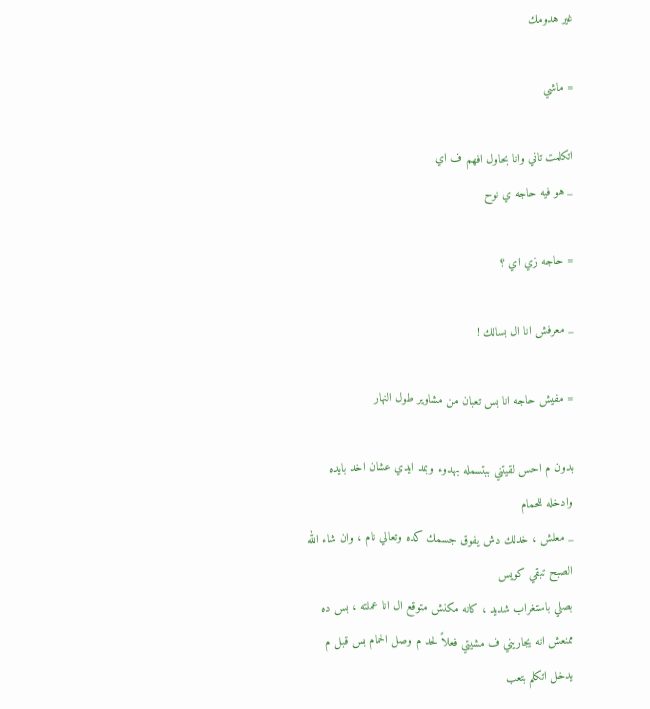غير هدومك

= ماشي

اتكلمت تاني وانا بحاول افهم ف اي
_ هو فيه حاجه ي نوح

= حاجه زي اي ؟

_ معرفش انا ال بسالك !

= مفيش حاجه انا بس تعبان من مشاوير طول النهار

بدون م احس لقيتني ببتسمله بهدوء وبمد ايدي عشان اخد بايده وادخله للحمام
_ معلش ، خدلك دش يفوق جسمك كده وتعالي نام ، وان شاء الله الصبح تبقي كويس
بصلي باستغراب شديد ، كانه مكنش متوقع ال انا عملته ، بس ده ممنعش انه يجاريني ف مشيتي فعلاً لحد م وصل الحمام بس قبل م يدخل اتكلم بتعب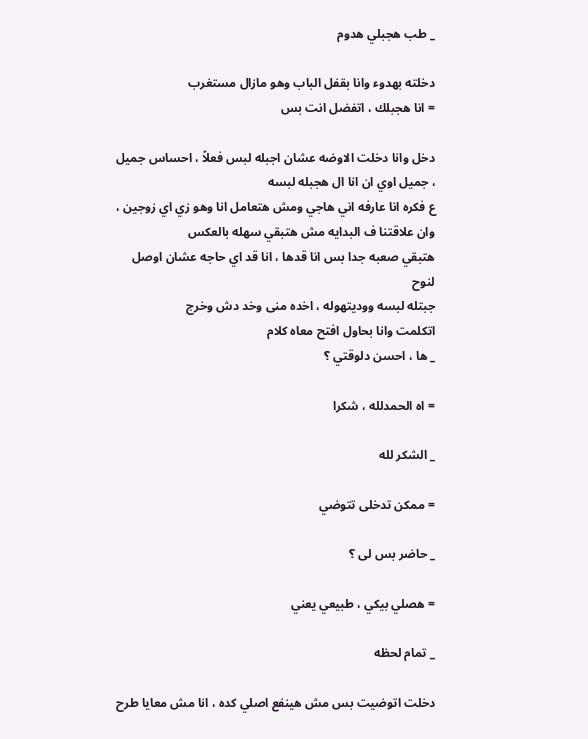_ طب هجبلي هدوم

دخلته بهدوء وانا بقفل الباب وهو مازال مستغرب
= انا هجبلك ، اتفضل انت بس

دخل وانا دخلت الاوضه عشان اجبله لبس فعلاً ، احساس جميل ، جميل اوي ان انا ال هجبله لبسه
ع فكره انا عارفه اني هاجي ومش هتعامل انا وهو زي اي زوجين ، وان علاقتنا ف البدايه مش هتبقي سهله بالعكس
هتبقي صعبه جدا بس انا قدها ، انا قد اي حاجه عشان اوصل لنوح
جبتله لبسه ووديتهوله ، اخده منى وخد دش وخرج
اتكلمت وانا بحاول افتح معاه كلام
_ ها ، احسن دلوقتي ؟

= اه الحمدلله ، شكرا

_ الشكر لله

= ممكن تدخلى تتوضي

_ حاضر بس لى ؟

= هصلي بيكي ، طبيعي يعني

_ تمام لحظه

دخلت اتوضيت بس مش هينفع اصلي كده ، انا مش معايا طرح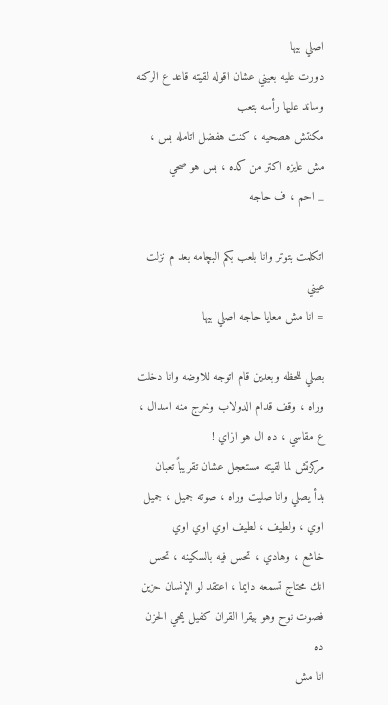اصلي بيها
دورت عليه بعيني عشان اقوله لقيته قاعد ع الركنه وساند عليها رأسه بتعب
مكنتش هصحيه ، كنت هفضل اتامله بس ، مش عايزه اكتر من كده ، بس هو صحي
_ احم ، ف حاجه

اتكلمت بتوتر وانا بلعب بكم البچامه بعد م نزلت عيني
= انا مش معايا حاجه اصلي بيها

بصلي للحظه وبعدين قام اتوجه للاوضه وانا دخلت وراه ، وقف قدام الدولاب وخرج منه اسدال ، ع مقاسي ، ده ال هو ازاي !
مركزتش لما لقيته مستعجل عشان تقريباً تعبان
بدأ يصلي وانا صليت وراه ، صوته جميل ، جميل اوي ، ولطيف ، لطيف اوي اوي اوي
خاشع ، وهادي ، تحس فيه بالسكينه ، تحس انك محتاج تسمعه دايما ، اعتقد لو الإنسان حزين فصوت نوح وهو بيقرا القران كفيل يمحي الحزن ده
انا مش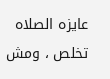عايزه الصلاه تخلص ، ومش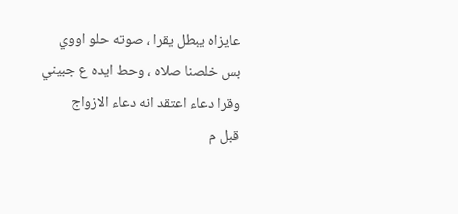عايزاه يبطل يقرا ، صوته حلو اووي
بس خلصنا صلاه ، وحط ايده ع جبيني وقرا دعاء اعتقد انه دعاء الازواج
قبل م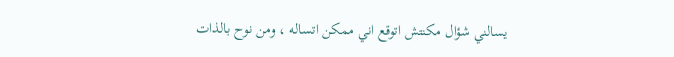يسالني شؤال مكنتش اتوقع اني ممكن اتساله ، ومن نوح بالذات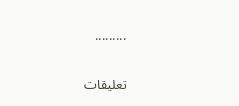.........

تعليقات